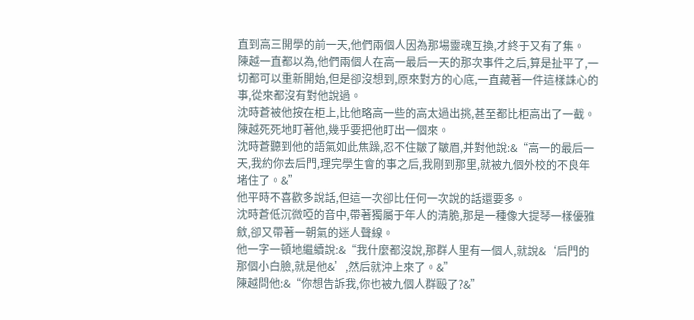直到高三開學的前一天,他們兩個人因為那場靈魂互換,才終于又有了集。
陳越一直都以為,他們兩個人在高一最后一天的那次事件之后,算是扯平了,一切都可以重新開始,但是卻沒想到,原來對方的心底,一直藏著一件這樣誅心的事,從來都沒有對他說過。
沈時蒼被他按在柜上,比他略高一些的高太過出挑,甚至都比柜高出了一截。
陳越死死地盯著他,幾乎要把他盯出一個來。
沈時蒼聽到他的語氣如此焦躁,忍不住皺了皺眉,并對他說:&“高一的最后一天,我約你去后門,理完學生會的事之后,我剛到那里,就被九個外校的不良年堵住了。&”
他平時不喜歡多說話,但這一次卻比任何一次說的話還要多。
沈時蒼低沉微啞的音中,帶著獨屬于年人的清脆,那是一種像大提琴一樣優雅斂,卻又帶著一朝氣的迷人聲線。
他一字一頓地繼續說:&“我什麼都沒說,那群人里有一個人,就說&‘后門的那個小白臉,就是他&’,然后就沖上來了。&”
陳越問他:&“你想告訴我,你也被九個人群毆了?&”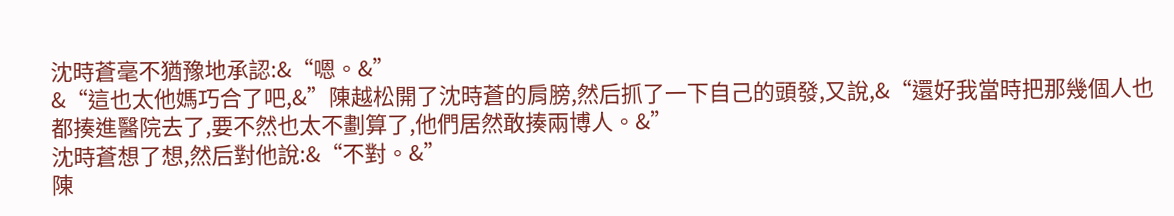沈時蒼毫不猶豫地承認:&“嗯。&”
&“這也太他媽巧合了吧,&”陳越松開了沈時蒼的肩膀,然后抓了一下自己的頭發,又說,&“還好我當時把那幾個人也都揍進醫院去了,要不然也太不劃算了,他們居然敢揍兩博人。&”
沈時蒼想了想,然后對他說:&“不對。&”
陳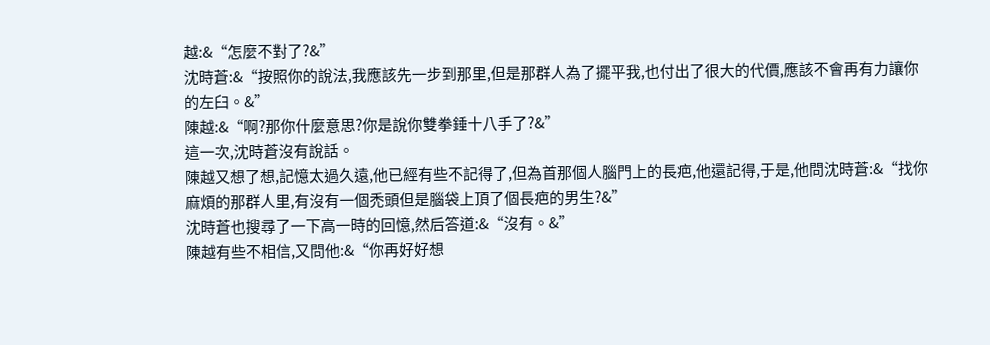越:&“怎麼不對了?&”
沈時蒼:&“按照你的說法,我應該先一步到那里,但是那群人為了擺平我,也付出了很大的代價,應該不會再有力讓你的左臼。&”
陳越:&“啊?那你什麼意思?你是說你雙拳錘十八手了?&”
這一次,沈時蒼沒有說話。
陳越又想了想,記憶太過久遠,他已經有些不記得了,但為首那個人腦門上的長疤,他還記得,于是,他問沈時蒼:&“找你麻煩的那群人里,有沒有一個禿頭但是腦袋上頂了個長疤的男生?&”
沈時蒼也搜尋了一下高一時的回憶,然后答道:&“沒有。&”
陳越有些不相信,又問他:&“你再好好想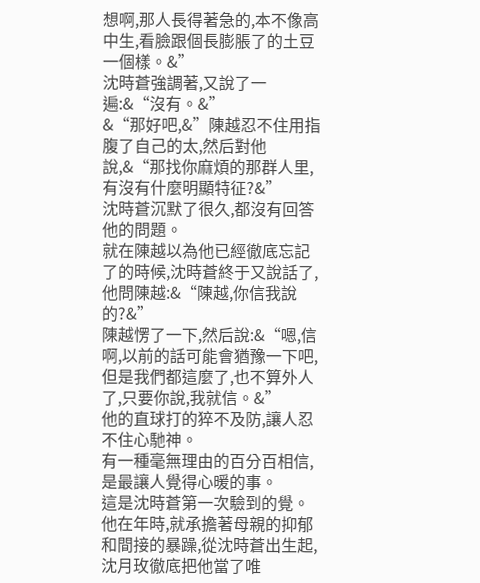想啊,那人長得著急的,本不像高中生,看臉跟個長膨脹了的土豆一個樣。&”
沈時蒼強調著,又說了一遍:&“沒有。&”
&“那好吧,&”陳越忍不住用指腹了自己的太,然后對他說,&“那找你麻煩的那群人里,有沒有什麼明顯特征?&”
沈時蒼沉默了很久,都沒有回答他的問題。
就在陳越以為他已經徹底忘記了的時候,沈時蒼終于又說話了,他問陳越:&“陳越,你信我說的?&”
陳越愣了一下,然后說:&“嗯,信啊,以前的話可能會猶豫一下吧,但是我們都這麼了,也不算外人了,只要你說,我就信。&”
他的直球打的猝不及防,讓人忍不住心馳神。
有一種毫無理由的百分百相信,是最讓人覺得心暖的事。
這是沈時蒼第一次驗到的覺。
他在年時,就承擔著母親的抑郁和間接的暴躁,從沈時蒼出生起,沈月玫徹底把他當了唯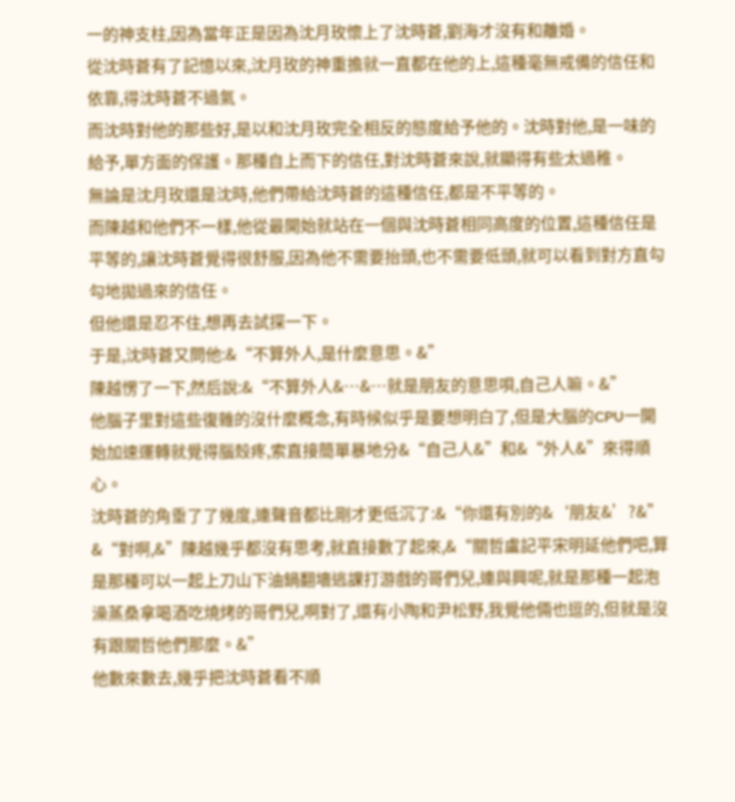一的神支柱,因為當年正是因為沈月玫懷上了沈時蒼,劉海才沒有和離婚。
從沈時蒼有了記憶以來,沈月玫的神重擔就一直都在他的上,這種毫無戒備的信任和依靠,得沈時蒼不過氣。
而沈時對他的那些好,是以和沈月玫完全相反的態度給予他的。沈時對他,是一味的給予,單方面的保護。那種自上而下的信任,對沈時蒼來說,就顯得有些太過稚。
無論是沈月玫還是沈時,他們帶給沈時蒼的這種信任,都是不平等的。
而陳越和他們不一樣,他從最開始就站在一個與沈時蒼相同高度的位置,這種信任是平等的,讓沈時蒼覺得很舒服,因為他不需要抬頭,也不需要低頭,就可以看到對方直勾勾地拋過來的信任。
但他還是忍不住,想再去試探一下。
于是,沈時蒼又問他:&“不算外人,是什麼意思。&”
陳越愣了一下,然后說:&“不算外人&…&…就是朋友的意思唄,自己人嘛。&”
他腦子里對這些復雜的沒什麼概念,有時候似乎是要想明白了,但是大腦的CPU一開始加速運轉就覺得腦殼疼,索直接簡單暴地分&“自己人&”和&“外人&”來得順心。
沈時蒼的角垂了了幾度,連聲音都比剛才更低沉了:&“你還有別的&‘朋友&’?&”
&“對啊,&”陳越幾乎都沒有思考,就直接數了起來,&“關哲盧記平宋明延他們吧,算是那種可以一起上刀山下油鍋翻墻逃課打游戲的哥們兒,連與興呢,就是那種一起泡澡蒸桑拿喝酒吃燒烤的哥們兒,啊對了,還有小陶和尹松野,我覺他倆也逗的,但就是沒有跟關哲他們那麼。&”
他數來數去,幾乎把沈時蒼看不順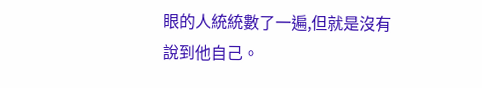眼的人統統數了一遍,但就是沒有說到他自己。